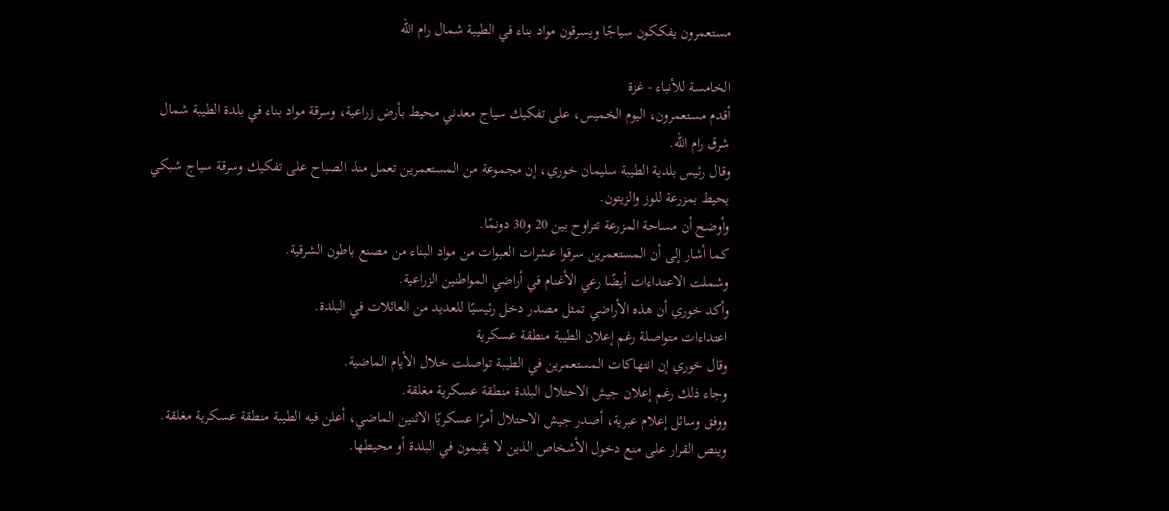مستعمرون يفككون سياجًا ويسرقون مواد بناء في الطيبة شمال رام الله

الخامسة للأنباء - غزة
أقدم مستعمرون، اليوم الخميس، على تفكيك سياج معدني محيط بأرض زراعية، وسرقة مواد بناء في بلدة الطيبة شمال شرق رام الله.
وقال رئيس بلدية الطيبة سليمان خوري، إن مجموعة من المستعمرين تعمل منذ الصباح على تفكيك وسرقة سياج شبكي يحيط بمزرعة للوز والزيتون.
وأوضح أن مساحة المزرعة تتراوح بين 20 و30 دونمًا.
كما أشار إلى أن المستعمرين سرقوا عشرات العبوات من مواد البناء من مصنع باطون الشرقية.
وشملت الاعتداءات أيضًا رعي الأغنام في أراضي المواطنين الزراعية.
وأكد خوري أن هذه الأراضي تمثل مصدر دخل رئيسيًا للعديد من العائلات في البلدة.
اعتداءات متواصلة رغم إعلان الطيبة منطقة عسكرية
وقال خوري إن انتهاكات المستعمرين في الطيبة تواصلت خلال الأيام الماضية.
وجاء ذلك رغم إعلان جيش الاحتلال البلدة منطقة عسكرية مغلقة.
ووفق وسائل إعلام عبرية، أصدر جيش الاحتلال أمرًا عسكريًا الاثنين الماضي، أعلن فيه الطيبة منطقة عسكرية مغلقة.
وينص القرار على منع دخول الأشخاص الذين لا يقيمون في البلدة أو محيطها.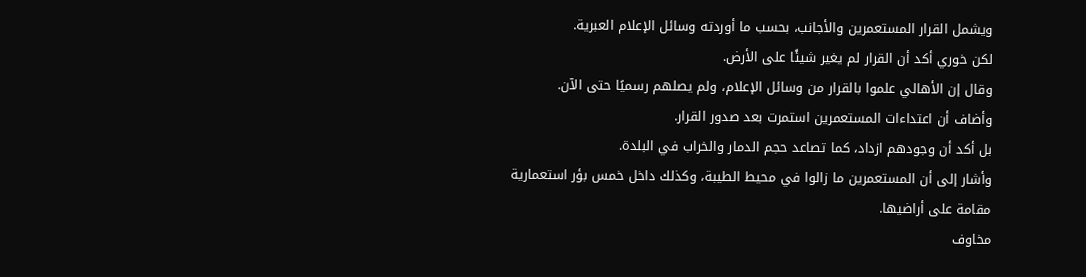ويشمل القرار المستعمرين والأجانب، بحسب ما أوردته وسائل الإعلام العبرية.
لكن خوري أكد أن القرار لم يغير شيئًا على الأرض.
وقال إن الأهالي علموا بالقرار من وسائل الإعلام، ولم يصلهم رسميًا حتى الآن.
وأضاف أن اعتداءات المستعمرين استمرت بعد صدور القرار.
بل أكد أن وجودهم ازداد، كما تصاعد حجم الدمار والخراب في البلدة.
وأشار إلى أن المستعمرين ما زالوا في محيط الطيبة، وكذلك داخل خمس بؤر استعمارية مقامة على أراضيها.
مخاوف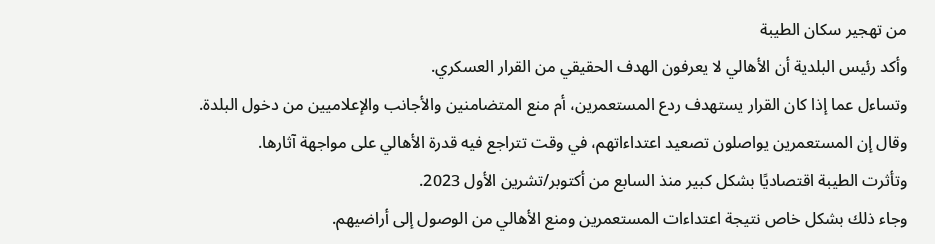من تهجير سكان الطيبة
وأكد رئيس البلدية أن الأهالي لا يعرفون الهدف الحقيقي من القرار العسكري.
وتساءل عما إذا كان القرار يستهدف ردع المستعمرين، أم منع المتضامنين والأجانب والإعلاميين من دخول البلدة.
وقال إن المستعمرين يواصلون تصعيد اعتداءاتهم، في وقت تتراجع فيه قدرة الأهالي على مواجهة آثارها.
وتأثرت الطيبة اقتصاديًا بشكل كبير منذ السابع من أكتوبر/تشرين الأول 2023.
وجاء ذلك بشكل خاص نتيجة اعتداءات المستعمرين ومنع الأهالي من الوصول إلى أراضيهم.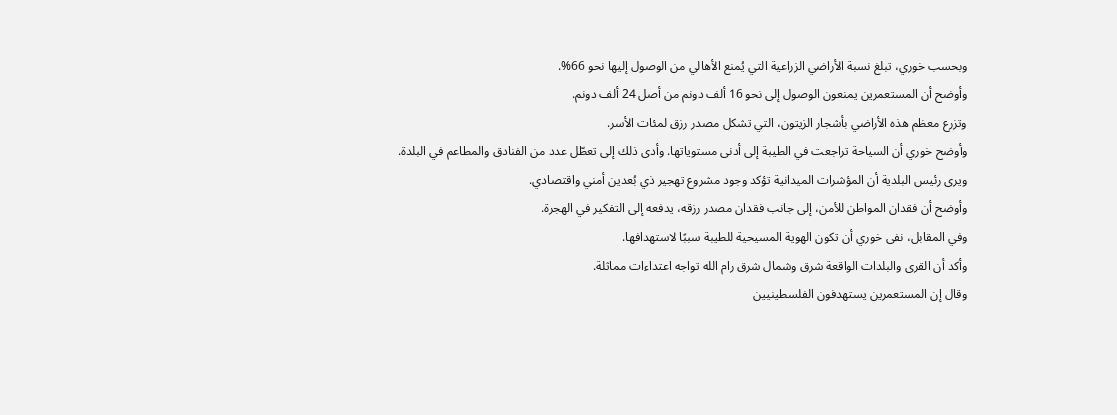وبحسب خوري، تبلغ نسبة الأراضي الزراعية التي يُمنع الأهالي من الوصول إليها نحو 66%.
وأوضح أن المستعمرين يمنعون الوصول إلى نحو 16 ألف دونم من أصل 24 ألف دونم.
وتزرع معظم هذه الأراضي بأشجار الزيتون، التي تشكل مصدر رزق لمئات الأسر.
وأوضح خوري أن السياحة تراجعت في الطيبة إلى أدنى مستوياتها. وأدى ذلك إلى تعطّل عدد من الفنادق والمطاعم في البلدة.
ويرى رئيس البلدية أن المؤشرات الميدانية تؤكد وجود مشروع تهجير ذي بُعدين أمني واقتصادي.
وأوضح أن فقدان المواطن للأمن، إلى جانب فقدان مصدر رزقه، يدفعه إلى التفكير في الهجرة.
وفي المقابل، نفى خوري أن تكون الهوية المسيحية للطيبة سببًا لاستهدافها.
وأكد أن القرى والبلدات الواقعة شرق وشمال شرق رام الله تواجه اعتداءات مماثلة.
وقال إن المستعمرين يستهدفون الفلسطينيين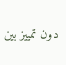دون تمييز بين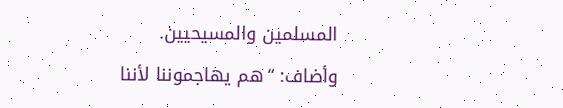المسلمين والمسيحيين.
وأضاف: “هم يهاجموننا لأننا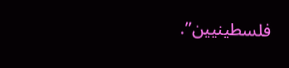فلسطينيين”.